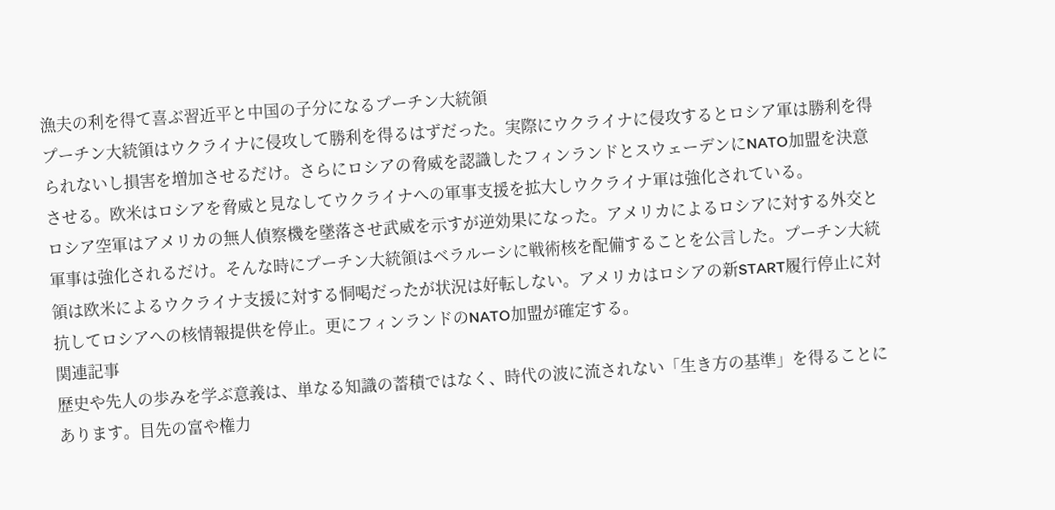漁夫の利を得て喜ぶ習近平と中国の子分になるプーチン大統領
プーチン大統領はウクライナに侵攻して勝利を得るはずだった。実際にウクライナに侵攻するとロシア軍は勝利を得られないし損害を増加させるだけ。さらにロシアの脅威を認識したフィンランドとスウェーデンにNATO加盟を決意させる。欧米はロシアを脅威と見なしてウクライナへの軍事支援を拡大しウクライナ軍は強化されている。
ロシア空軍はアメリカの無人偵察機を墜落させ武威を示すが逆効果になった。アメリカによるロシアに対する外交と軍事は強化されるだけ。そんな時にプーチン大統領はベラルーシに戦術核を配備することを公言した。プーチン大統領は欧米によるウクライナ支援に対する恫喝だったが状況は好転しない。アメリカはロシアの新START履行停止に対抗してロシアへの核情報提供を停止。更にフィンランドのNATO加盟が確定する。
関連記事
歴史や先人の歩みを学ぶ意義は、単なる知識の蓄積ではなく、時代の波に流されない「生き方の基準」を得ることにあります。目先の富や権力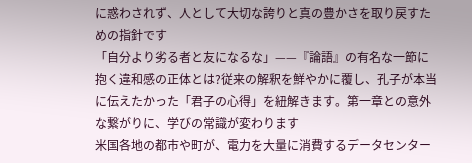に惑わされず、人として大切な誇りと真の豊かさを取り戻すための指針です
「自分より劣る者と友になるな」——『論語』の有名な一節に抱く違和感の正体とは?従来の解釈を鮮やかに覆し、孔子が本当に伝えたかった「君子の心得」を紐解きます。第一章との意外な繋がりに、学びの常識が変わります
米国各地の都市や町が、電力を大量に消費するデータセンター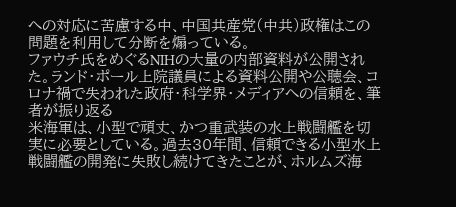への対応に苦慮する中、中国共産党(中共)政権はこの問題を利用して分断を煽っている。
ファウチ氏をめぐるNIHの大量の内部資料が公開された。ランド・ポール上院議員による資料公開や公聴会、コロナ禍で失われた政府・科学界・メディアへの信頼を、筆者が振り返る
米海軍は、小型で頑丈、かつ重武装の水上戦闘艦を切実に必要としている。過去30年間、信頼できる小型水上戦闘艦の開発に失敗し続けてきたことが、ホルムズ海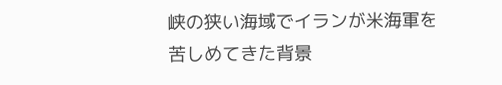峡の狭い海域でイランが米海軍を苦しめてきた背景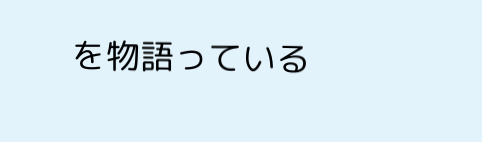を物語っている